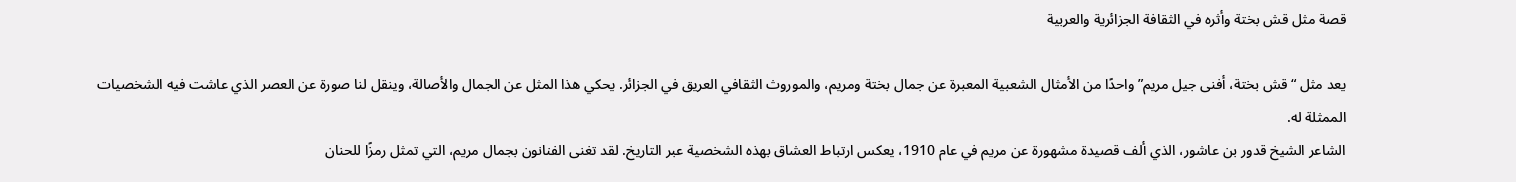قصة مثل قش بختة وأثره في الثقافة الجزائرية والعربية

يعد مثل “قش بختة، أفنى جيل مريم” واحدًا من الأمثال الشعبية المعبرة عن جمال بختة ومريم، والموروث الثقافي العريق في الجزائر. يحكي هذا المثل عن الجمال والأصالة، وينقل لنا صورة عن العصر الذي عاشت فيه الشخصيات الممثلة له.
الشاعر الشيخ قدور بن عاشور، الذي ألف قصيدة مشهورة عن مريم في عام 1910، يعكس ارتباط العشاق بهذه الشخصية عبر التاريخ. لقد تغنى الفنانون بجمال مريم، التي تمثل رمزًا للحنان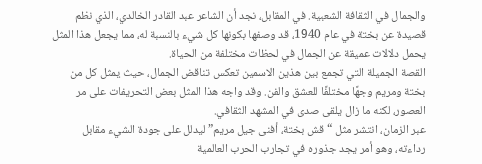والجمال في الثقافة الشعبية. في المقابل، نجد أن الشاعر عبد القادر الخالدي، الذي نظم قصيدة عن بختة في عام 1940، قد وصفها بكونها كل شيء بالنسبة له، مما يجعل هذا المثل يحمل دلالات عميقة عن الجمال في لحظات مختلفة من الحياة.
القصة الجميلة التي تجمع بين هذين الاسمين تعكس تناقض الجمال، حيث يمثل كل من بختة ومريم وجهًا مختلفًا للعشق والفن. وقد واجه هذا المثل بعض التحريفات على مر العصور، لكنه ما زال يلقى صدى في المشهد الثقافي.
عبر الزمان، انتشر مثل “قش بختة، أفنى جيل مريم” ليدلل على جودة الشيء مقابل رداءته، وهو أمر يجد جذوره في تجارب الحرب العالمية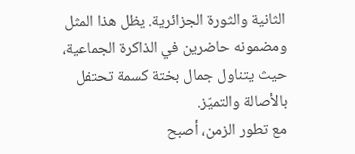الثانية والثورة الجزائرية. يظل هذا المثل ومضمونه حاضرين في الذاكرة الجماعية، حيث يتناول جمال بختة كسمة تحتفل بالأصالة والتميّز.
مع تطور الزمن، أصبح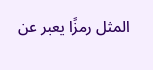المثل رمزًا يعبر عن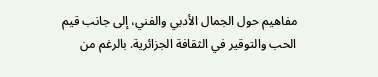مفاهيم حول الجمال الأدبي والفني، إلى جانب قيم الحب والتوقير في الثقافة الجزائرية. بالرغم من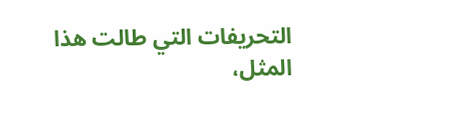التحريفات التي طالت هذا المثل،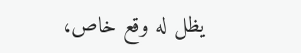يظل له وقع خاص،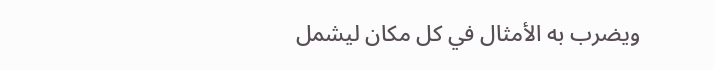ويضرب به الأمثال في كل مكان ليشمل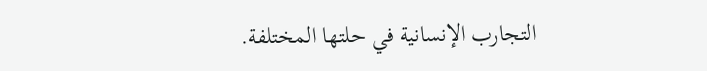التجارب الإنسانية في حلتها المختلفة.